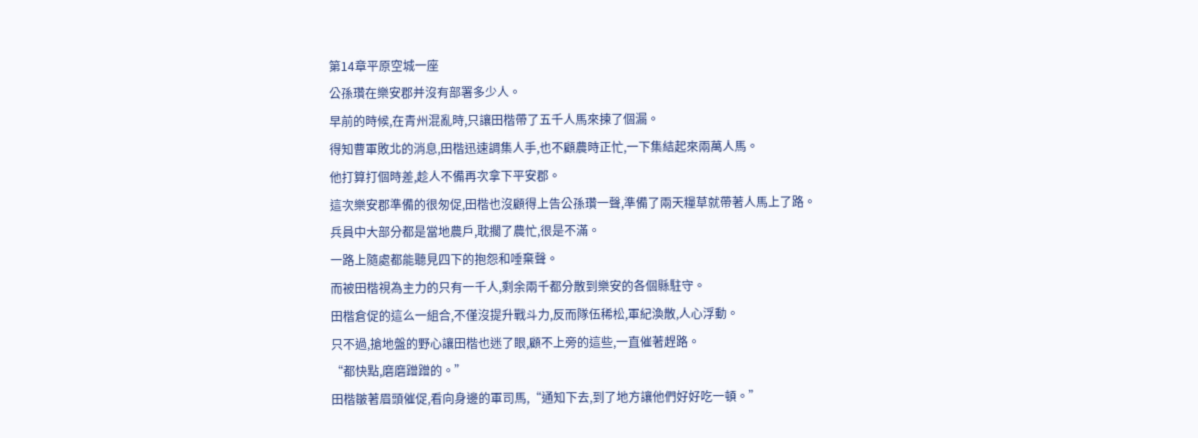第14章平原空城一座
公孫瓚在樂安郡并沒有部署多少人。
早前的時候,在青州混亂時,只讓田楷帶了五千人馬來揀了個漏。
得知曹軍敗北的消息,田楷迅速調集人手,也不顧農時正忙,一下集結起來兩萬人馬。
他打算打個時差,趁人不備再次拿下平安郡。
這次樂安郡準備的很匆促,田楷也沒顧得上告公孫瓚一聲,準備了兩天糧草就帶著人馬上了路。
兵員中大部分都是當地農戶,耽擱了農忙,很是不滿。
一路上隨處都能聽見四下的抱怨和唾棄聲。
而被田楷視為主力的只有一千人,剩余兩千都分散到樂安的各個縣駐守。
田楷倉促的這么一組合,不僅沒提升戰斗力,反而隊伍稀松,軍紀渙散,人心浮動。
只不過,搶地盤的野心讓田楷也迷了眼,顧不上旁的這些,一直催著趕路。
“都快點,磨磨蹭蹭的。”
田楷皺著眉頭催促,看向身邊的軍司馬,“通知下去,到了地方讓他們好好吃一頓。”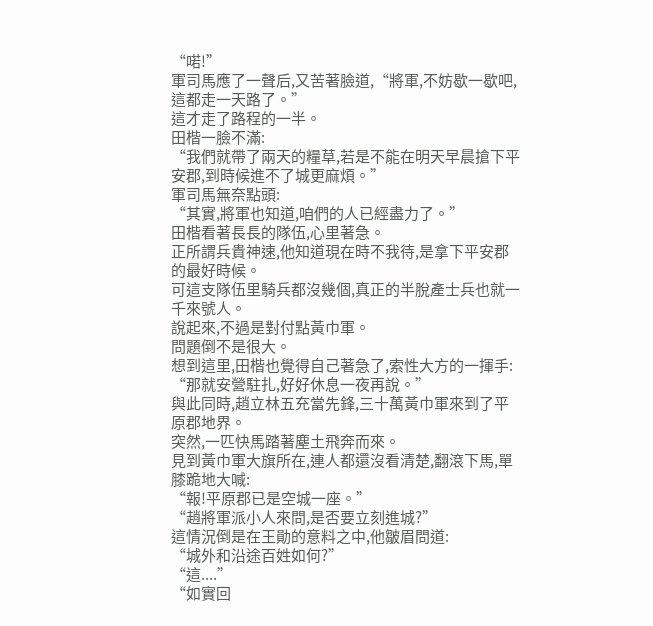“喏!”
軍司馬應了一聲后,又苦著臉道,“將軍,不妨歇一歇吧,這都走一天路了。”
這才走了路程的一半。
田楷一臉不滿:
“我們就帶了兩天的糧草,若是不能在明天早晨搶下平安郡,到時候進不了城更麻煩。”
軍司馬無奈點頭:
“其實,將軍也知道,咱們的人已經盡力了。”
田楷看著長長的隊伍,心里著急。
正所謂兵貴神速,他知道現在時不我待,是拿下平安郡的最好時候。
可這支隊伍里騎兵都沒幾個,真正的半脫產士兵也就一千來號人。
說起來,不過是對付點黃巾軍。
問題倒不是很大。
想到這里,田楷也覺得自己著急了,索性大方的一揮手:
“那就安營駐扎,好好休息一夜再說。”
與此同時,趙立林五充當先鋒,三十萬黃巾軍來到了平原郡地界。
突然,一匹快馬踏著塵土飛奔而來。
見到黃巾軍大旗所在,連人都還沒看清楚,翻滾下馬,單膝跪地大喊:
“報!平原郡已是空城一座。”
“趙將軍派小人來問,是否要立刻進城?”
這情況倒是在王勛的意料之中,他皺眉問道:
“城外和沿途百姓如何?”
“這....”
“如實回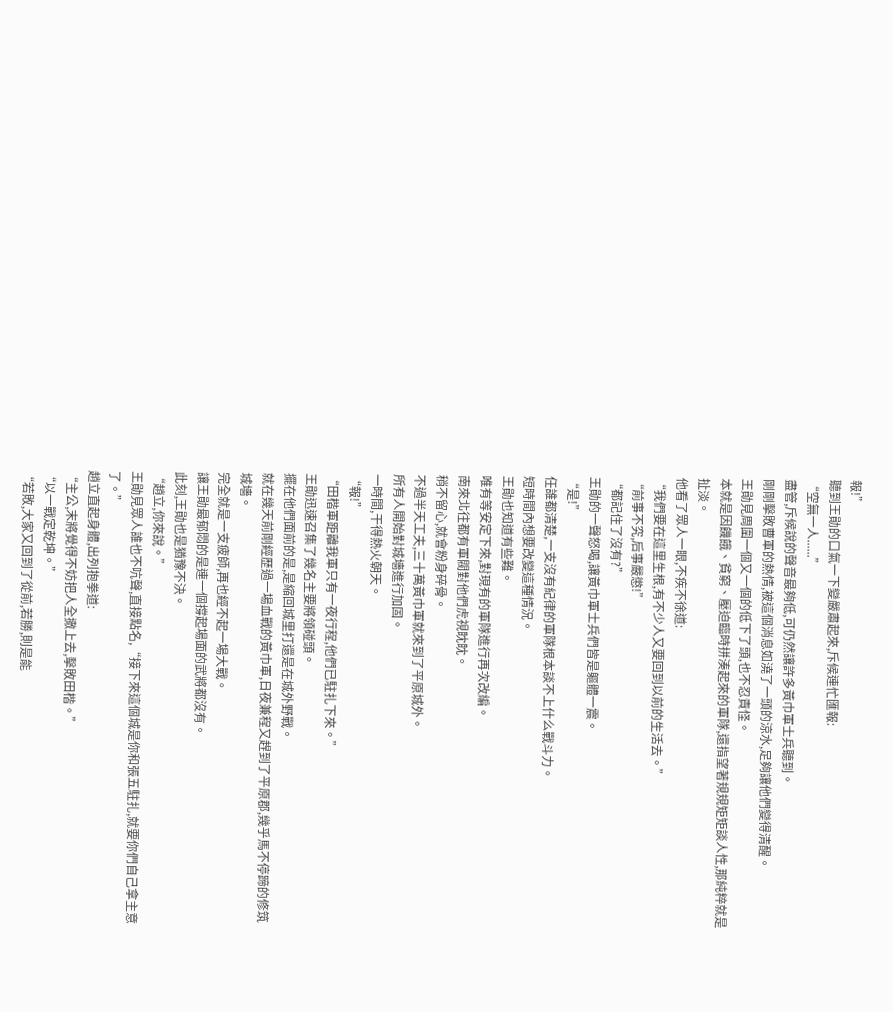報!”
聽到王勛的口氣一下變嚴肅起來,斥候連忙匯報:
“空無一人......”
盡管,斥候說的聲音最夠低,可仍然讓許多黃巾軍士兵聽到。
剛剛擊敗曹軍的熱情,被這個消息如澆了一頭的涼水,足夠讓他們變得清醒。
王勛見周圍一個又一個的低下了頭,也不忍責怪。
本就是因饑餓、貧窮、壓迫臨時拼湊起來的軍隊,還指望著規規矩矩談人性,那純粹就是扯淡。
他看了眾人一眼,不疾不徐道:
“我們要在這里生根,有不少人又要回到以前的生活去。”
“前事不究,后事嚴懲!”
“都記住了沒有?”
王勛的一聲怒喝,讓黃巾軍士兵們皆是軀體一震。
“是!”
任誰都清楚,一支沒有紀律的軍隊根本談不上什么戰斗力。
短時間內想要改變這種情況。
王勛也知道有些難。
唯有等安定下來,對現有的軍隊進行再次改編。
南來北往都有軍閥對他們虎視眈眈。
稍不留心,就會粉身碎骨。
不過半天工夫,三十萬黃巾軍就來到了平原城外。
所有人開始對城墻進行加固。
一時間,干得熱火朝天。
“報!”
“田楷軍距離我軍只有一夜行程,他們已駐扎下來。”
王勛迅速召集了幾名主要將領碰頭。
擺在他們面前的是,是縮回城里打還是在城外野戰。
就在幾天前剛經歷過一場血戰的黃巾軍,日夜兼程又趕到了平原郡,幾乎馬不停蹄的修筑城墻。
完全就是一支疲師,再也經不起一場大戰。
讓王勛最郁悶的是連一個撐起場面的武將都沒有。
此刻,王勛也是猶豫不決。
“趙立,你來說。”
王勛見眾人誰也不吭聲,直接點名,“接下來這個城是你和張五駐扎,就要你們自己拿主意了。”
趙立直起身體,出列抱拳道:
“主公,末將覺得不妨把人全撒上去,擊敗田楷。”
“以一戰定乾坤。”
“若敗,大家又回到了從前,若勝,則是能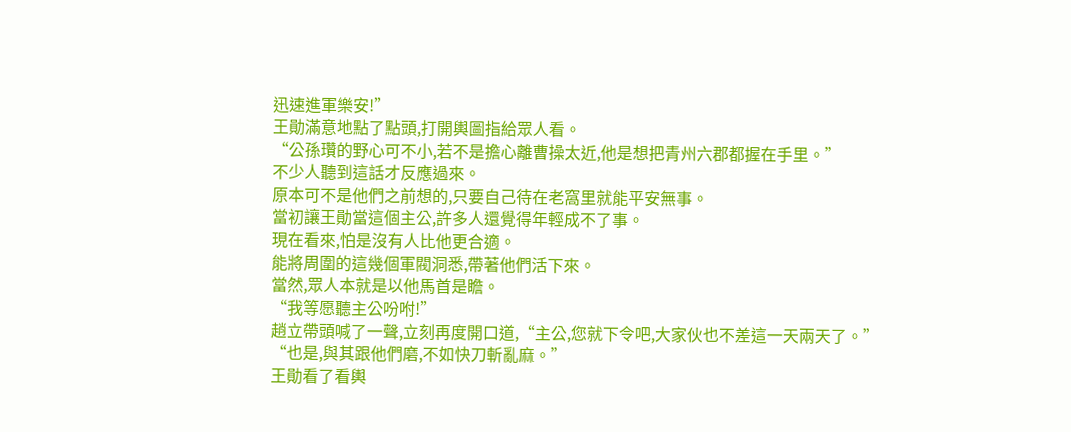迅速進軍樂安!”
王勛滿意地點了點頭,打開輿圖指給眾人看。
“公孫瓚的野心可不小,若不是擔心離曹操太近,他是想把青州六郡都握在手里。”
不少人聽到這話才反應過來。
原本可不是他們之前想的,只要自己待在老窩里就能平安無事。
當初讓王勛當這個主公,許多人還覺得年輕成不了事。
現在看來,怕是沒有人比他更合適。
能將周圍的這幾個軍閥洞悉,帶著他們活下來。
當然,眾人本就是以他馬首是瞻。
“我等愿聽主公吩咐!”
趙立帶頭喊了一聲,立刻再度開口道,“主公,您就下令吧,大家伙也不差這一天兩天了。”
“也是,與其跟他們磨,不如快刀斬亂麻。”
王勛看了看輿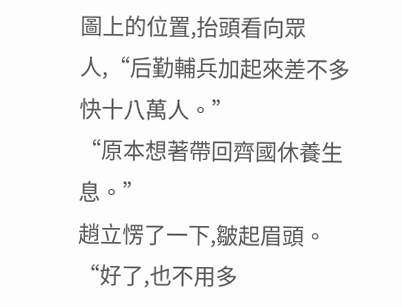圖上的位置,抬頭看向眾人,“后勤輔兵加起來差不多快十八萬人。”
“原本想著帶回齊國休養生息。”
趙立愣了一下,皺起眉頭。
“好了,也不用多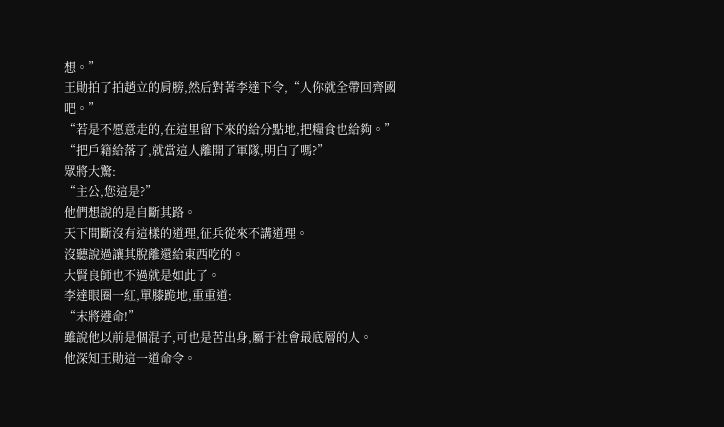想。”
王勛拍了拍趙立的肩膀,然后對著李達下令,“人你就全帶回齊國吧。”
“若是不愿意走的,在這里留下來的給分點地,把糧食也給夠。”
“把戶籍給落了,就當這人離開了軍隊,明白了嗎?”
眾將大驚:
“主公,您這是?”
他們想說的是自斷其路。
天下間斷沒有這樣的道理,征兵從來不講道理。
沒聽說過讓其脫離還給東西吃的。
大賢良師也不過就是如此了。
李達眼圈一紅,單膝跪地,重重道:
“末將遵命!”
雖說他以前是個混子,可也是苦出身,屬于社會最底層的人。
他深知王勛這一道命令。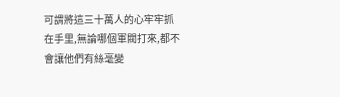可謂將這三十萬人的心牢牢抓在手里,無論哪個軍閥打來,都不會讓他們有絲毫變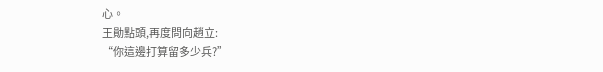心。
王勛點頭,再度問向趙立:
“你這邊打算留多少兵?”